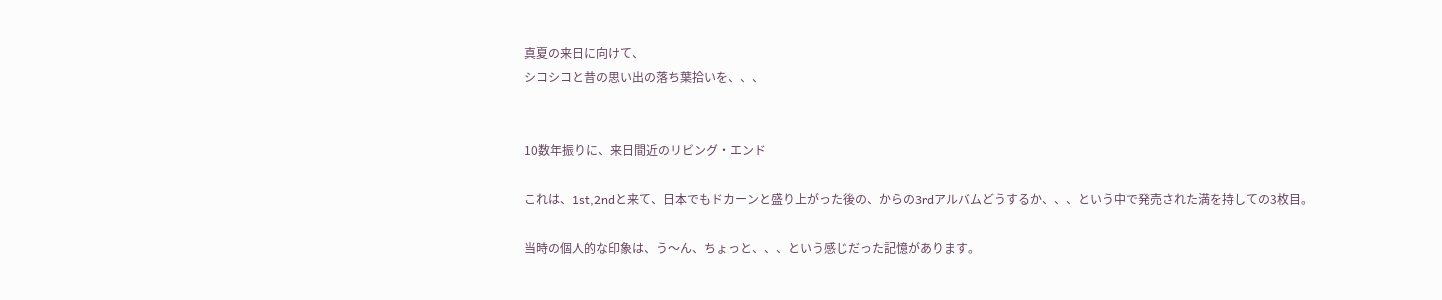真夏の来日に向けて、
シコシコと昔の思い出の落ち葉拾いを、、、


10数年振りに、来日間近のリビング・エンド

これは、1st,2ndと来て、日本でもドカーンと盛り上がった後の、からの3rdアルバムどうするか、、、という中で発売された満を持しての3枚目。

当時の個人的な印象は、う〜ん、ちょっと、、、という感じだった記憶があります。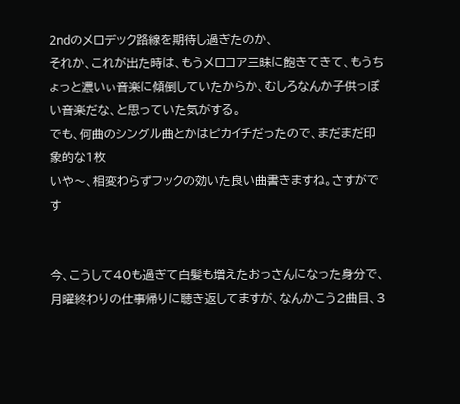2ndのメロデック路線を期待し過ぎたのか、
それか、これが出た時は、もうメロコア三昧に飽きてきて、もうちょっと濃いぃ音楽に傾倒していたからか、むしろなんか子供っぽい音楽だな、と思っていた気がする。
でも、何曲のシングル曲とかはピカイチだったので、まだまだ印象的な1枚
いや〜、相変わらずフックの効いた良い曲書きますね。さすがです


今、こうして40も過ぎて白髪も増えたおっさんになった身分で、月曜終わりの仕事帰りに聴き返してますが、なんかこう2曲目、3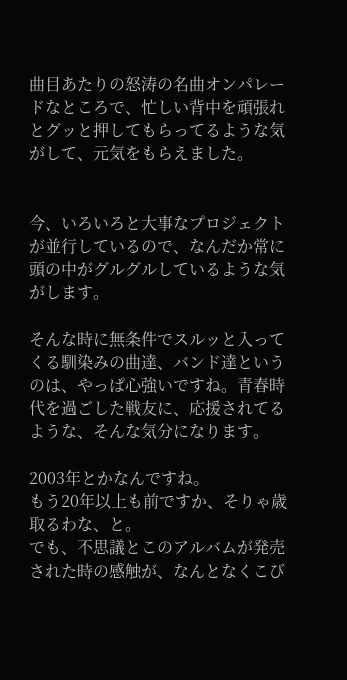曲目あたりの怒涛の名曲オンパレードなところで、忙しい背中を頑張れとグッと押してもらってるような気がして、元気をもらえました。


今、いろいろと大事なプロジェクトが並行しているので、なんだか常に頭の中がグルグルしているような気がします。

そんな時に無条件でスルッと入ってくる馴染みの曲達、バンド達というのは、やっぱ心強いですね。青春時代を過ごした戦友に、応援されてるような、そんな気分になります。

2003年とかなんですね。
もう20年以上も前ですか、そりゃ歳取るわな、と。
でも、不思議とこのアルバムが発売された時の感触が、なんとなくこび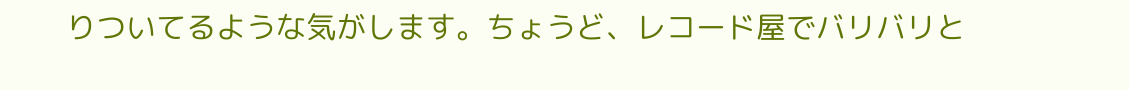りついてるような気がします。ちょうど、レコード屋でバリバリと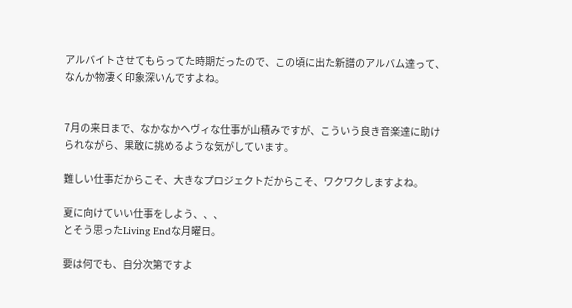アルバイトさせてもらってた時期だったので、この頃に出た新譜のアルバム達って、なんか物凄く印象深いんですよね。


7月の来日まで、なかなかヘヴィな仕事が山積みですが、こういう良き音楽達に助けられながら、果敢に挑めるような気がしています。

難しい仕事だからこそ、大きなプロジェクトだからこそ、ワクワクしますよね。

夏に向けていい仕事をしよう、、、
とそう思ったLiving Endな月曜日。

要は何でも、自分次第ですよ